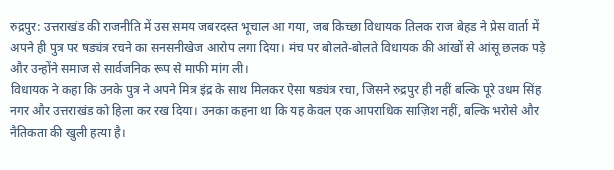रुद्रपुर: उत्तराखंड की राजनीति में उस समय जबरदस्त भूचाल आ गया, जब किच्छा विधायक तिलक राज बेहड ने प्रेस वार्ता में अपने ही पुत्र पर षड्यंत्र रचने का सनसनीखेज आरोप लगा दिया। मंच पर बोलते-बोलते विधायक की आंखों से आंसू छलक पड़े और उन्होंने समाज से सार्वजनिक रूप से माफी मांग ली।
विधायक ने कहा कि उनके पुत्र ने अपने मित्र इंद्र के साथ मिलकर ऐसा षड्यंत्र रचा, जिसने रुद्रपुर ही नहीं बल्कि पूरे उधम सिंह नगर और उत्तराखंड को हिला कर रख दिया। उनका कहना था कि यह केवल एक आपराधिक साज़िश नहीं, बल्कि भरोसे और नैतिकता की खुली हत्या है।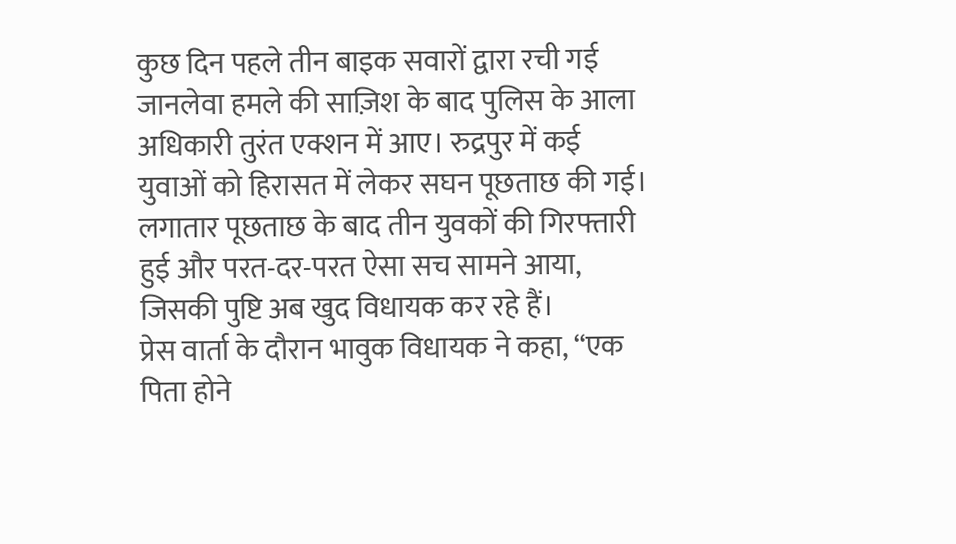कुछ दिन पहले तीन बाइक सवारों द्वारा रची गई जानलेवा हमले की साज़िश के बाद पुलिस के आला अधिकारी तुरंत एक्शन में आए। रुद्रपुर में कई युवाओं को हिरासत में लेकर सघन पूछताछ की गई। लगातार पूछताछ के बाद तीन युवकों की गिरफ्तारी हुई और परत-दर-परत ऐसा सच सामने आया, जिसकी पुष्टि अब खुद विधायक कर रहे हैं।
प्रेस वार्ता के दौरान भावुक विधायक ने कहा, “एक पिता होने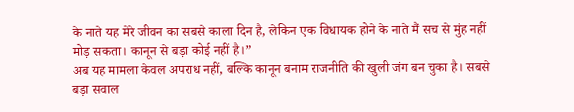के नाते यह मेरे जीवन का सबसे काला दिन है, लेकिन एक विधायक होने के नाते मैं सच से मुंह नहीं मोड़ सकता। कानून से बड़ा कोई नहीं है।”
अब यह मामला केवल अपराध नहीं, बल्कि कानून बनाम राजनीति की खुली जंग बन चुका है। सबसे बड़ा सवाल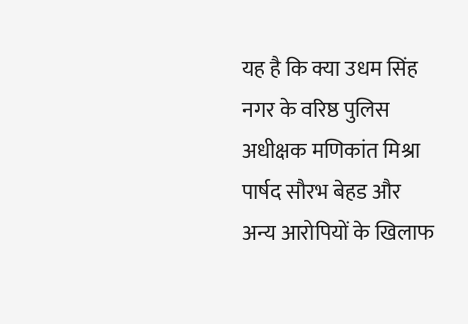यह है कि क्या उधम सिंह नगर के वरिष्ठ पुलिस अधीक्षक मणिकांत मिश्रा पार्षद सौरभ बेहड और अन्य आरोपियों के खिलाफ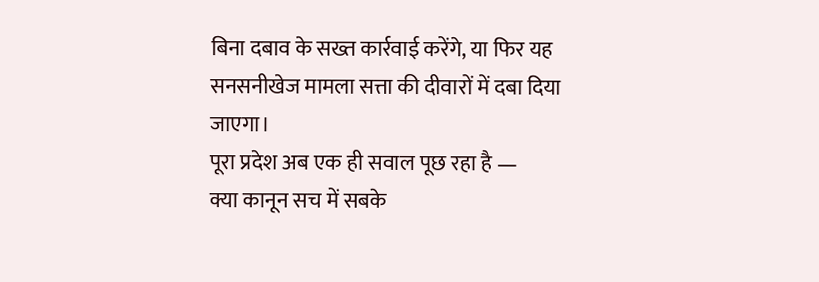बिना दबाव के सख्त कार्रवाई करेंगे, या फिर यह सनसनीखेज मामला सत्ता की दीवारों में दबा दिया जाएगा।
पूरा प्रदेश अब एक ही सवाल पूछ रहा है —
क्या कानून सच में सबके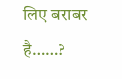लिए बराबर है……?